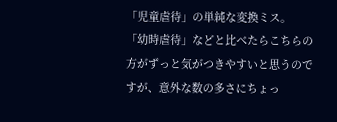「児童虐待」の単純な変換ミス。
「幼時虐待」などと比べたらこちらの方がずっと気がつきやすいと思うのですが、意外な数の多さにちょっ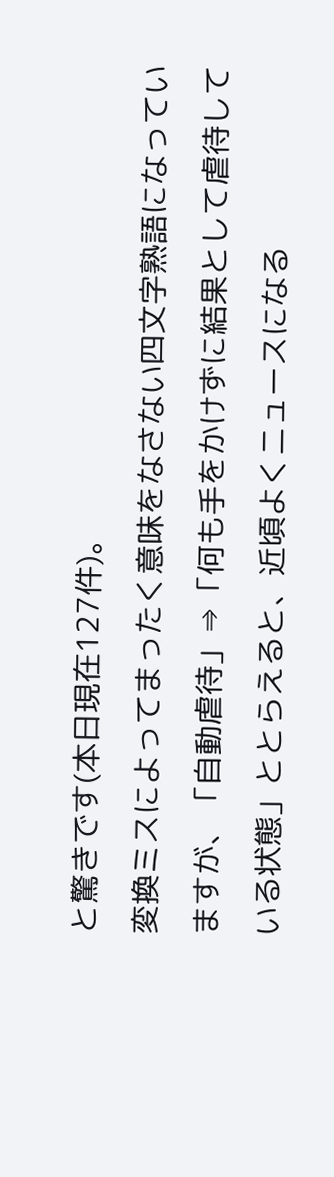と驚きです(本日現在127件)。
変換ミスによってまったく意味をなさない四文字熟語になっていますが、「自動虐待」⇒「何も手をかけずに結果として虐待している状態」ととらえると、近頃よくニュースになる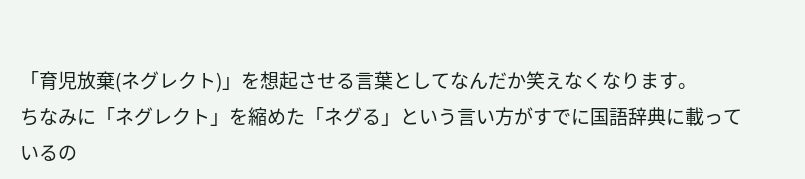「育児放棄(ネグレクト)」を想起させる言葉としてなんだか笑えなくなります。
ちなみに「ネグレクト」を縮めた「ネグる」という言い方がすでに国語辞典に載っているの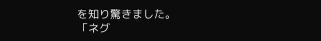を知り驚きました。
「ネグ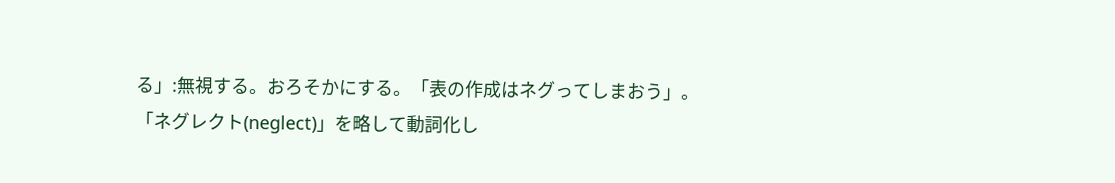る」:無視する。おろそかにする。「表の作成はネグってしまおう」。
「ネグレクト(neglect)」を略して動詞化し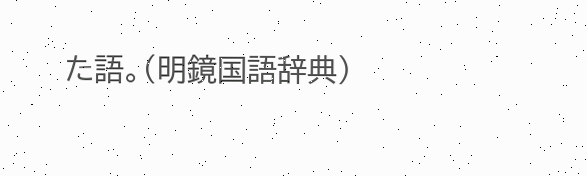た語。(明鏡国語辞典)